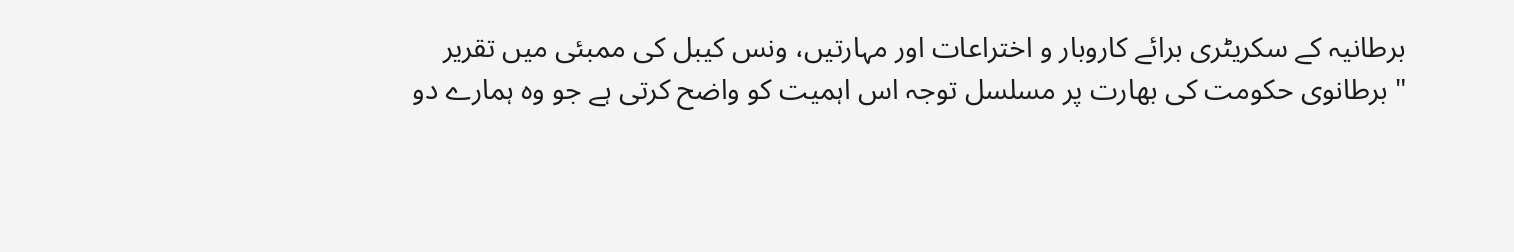برطانیہ کے سکریٹری برائے کاروبار و اختراعات اور مہارتیں، ونس کیبل کی ممبئی میں تقریر
" برطانوی حکومت کی بھارت پر مسلسل توجہ اس اہمیت کو واضح کرتی ہے جو وہ ہمارے دو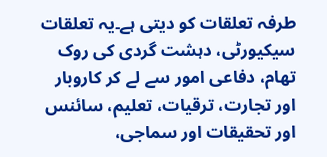طرفہ تعلقات کو دیتی ہے۔یہ تعلقات سیکیورٹی، دہشت گردی کی روک تھام، دفاعی امور سے لے کر کاروبار اور تجارت، ترقیات، تعلیم، سائنس اور تحقیقات اور سماجی،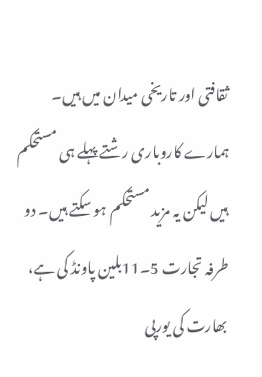ثقافتی اور تاریخی میدان میں ہیں۔
ہمارے کاروباری رشتے پہلے ہی مستحکم ہیں لیکن یہ مزید مستحکم ہو سکتے ہیں۔ دو طرفہ تجارت 5۔11بلین پاونڈ کی ہے، بھارت کی یورپی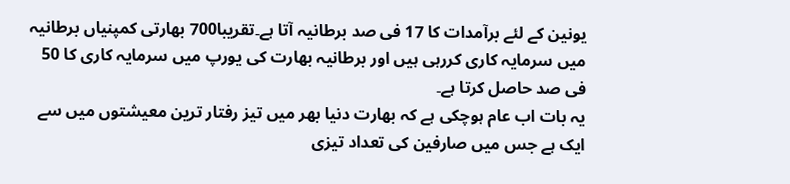یونین کے لئے برآمدات کا 17 فی صد برطانیہ آتا ہے۔تقریبا700 بھارتی کمپنیاں برطانیہ میں سرمایہ کاری کررہی ہیں اور برطانیہ بھارت کی یورپ میں سرمایہ کاری کا 50 فی صد حاصل کرتا ہے۔
یہ بات اب عام ہوچکی ہے کہ بھارت دنیا بھر میں تیز رفتار ترین معیشتوں میں سے ایک ہے جس میں صارفین کی تعداد تیزی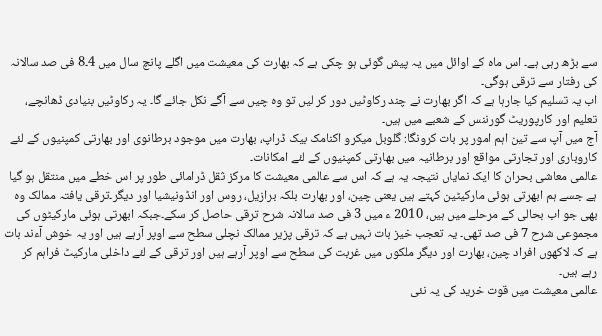سے بڑھ رہی ہے۔ اس ماہ کے اوائل میں یہ پیش گوئی ہو چکی ہے کہ بھارت کی معیشت میں اگلے پانچ سال میں 4۔8 فی صد سالانہ کی رفتار سے ترقی ہوگی۔
اب یہ تسلیم کیا جارہا ہے کہ اگر بھارت نے چند رکاوٹیں دور کر لیں تو وہ چیں سے آگے نکل جائے گا۔ یہ رکاوٹیں بنیادی ڈھانچے، تعلیم اور کارپوریٹ گورننس کے شعبے میں ہیں۔
آج میں آپ سے تین اہم امور پر بات کرونگا: گلوبل میکرو اکنامک بیک ڈراپ، بھارت میں موجود برطانوی اور بھارتی کمپنیوں کے لئے کاروباری اور تجارتی مواقع اور برطانیہ میں بھارتی کمپنیوں کے لئے امکانات۔
عالمی معاشی بحران کا ایک نمایاں نتیجہ یہ ہے کہ اس سے عالمی معیشت کا مرکز ثقل ڈرامائی طور پر اس خطے میں منتقل ہو گیا ہے جسے ہم ابھرتی ہوئی مارکیٹین کہتے ہیں یعنی چین، اور بھارت بلکہ برازیل، روس اور انڈونیشیا اور دیگر۔ترقی یافتہ ممالک وہ بھی جو اب بحالی کے مرحلے میں ہیں، 2010 ء میں 3 فی صد سالانہ شرح ترقی حاصل کر سکے۔جبکہ ابھرتی ہوئی مارکیٹوں کی مجموعی شرح 7 فی صد تھی۔ یہ تعجب خیز بات نہیں ہے کہ ترقی پزیر ممالک نچلی سطح سے اوپر آرہے ہیں اور یہ خوش آءند بات ہے کہ لاکھوں افراد چین، بھارت اور دیگر ملکوں میں غربت کی سطح سے اوپر آرہے ہیں اور ترقی کے لئے داخلی مارکیٹ فراہم کر رہے ہیں۔
عالمی معیشت میں قوت خرید کی یہ نئی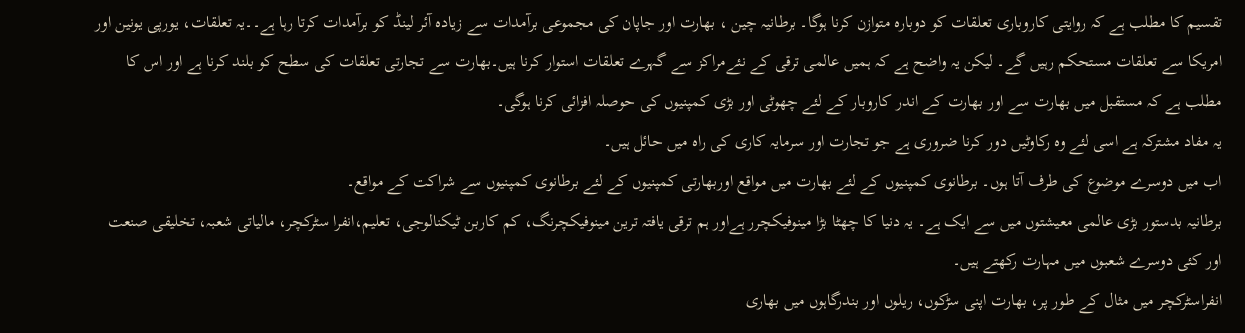تقسیم کا مطلب ہے کہ روایتی کاروباری تعلقات کو دوبارہ متوازن کرنا ہوگا۔ برطانیہ چین ، بھارت اور جاپان کی مجموعی برآمدات سے زیادہ آئر لینڈ کو برآمدات کرتا رہا ہے۔۔یہ تعلقات، یورپی یونین اور امریکا سے تعلقات مستحکم رہیں گے۔ لیکن یہ واضح ہے کہ ہمیں عالمی ترقی کے نئےمراکز سے گہرے تعلقات استوار کرنا ہیں۔بھارت سے تجارتی تعلقات کی سطح کو بلند کرنا ہے اور اس کا مطلب ہے کہ مستقبل میں بھارت سے اور بھارت کے اندر کاروبار کے لئے چھوٹی اور بڑی کمپنیوں کی حوصلہ افزائی کرنا ہوگی۔
یہ مفاد مشترکہ ہے اسی لئے وہ رکاوٹیں دور کرنا ضروری ہے جو تجارت اور سرمایہ کاری کی راہ میں حائل ہیں۔
اب میں دوسرے موضوع کی طرف آتا ہوں۔ برطانوی کمپنیوں کے لئے بھارت میں مواقع اوربھارتی کمپنیوں کے لئے برطانوی کمپنیوں سے شراکت کے مواقع۔
برطانیہ بدستور بڑی عالمی معیشتوں میں سے ایک ہے۔ یہ دنیا کا چھٹا بڑا مینوفیکچرر ہےاور ہم ترقی یافتہ ترین مینوفیکچرنگ، کم کاربن ٹیکنالوجی، تعلیم،انفرا سٹرکچر، مالیاتی شعبہ، تخلیقی صنعت اور کئی دوسرے شعبوں میں مہارت رکھتے ہیں۔
انفراسٹرکچر میں مثال کے طور پر، بھارت اپنی سڑکوں، ریلوں اور بندرگاہوں میں بھاری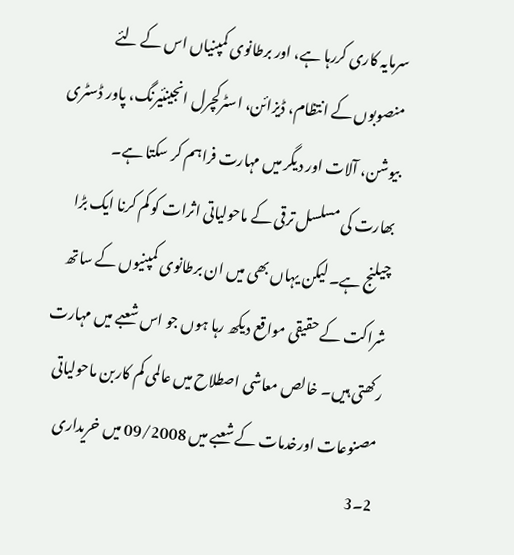سرمایہ کاری کررہا ہے، اور برطانوی کمپنیاں اس کے لئے منصوبوں کے انتظام، ڈیزائن، اسٹرکچرل انجینئیرنگ، پاور ڈسٹری بیوشن، آلات اور دیگر میں مہارت فراہم کر سکتا ہے۔
بھارت کی مسلسل ترقی کے ماحولیاتی اثرات کو کم کرنا ایک بڑا چیلنج ہے۔ لیکن یہاں بھی میں ان برطانوی کمپنیوں کے ساتھ شراکت کے حقیقی مواقع دیکھ رہا ہوں جو اس شعبے میں مہارت رکھتی ہیں۔ خالص معاشی اصطلاح میں عالمی کم کاربن ماحولیاتی مصنوعات اورخدمات کے شعبے میں 09/2008 میں خریداری 2۔3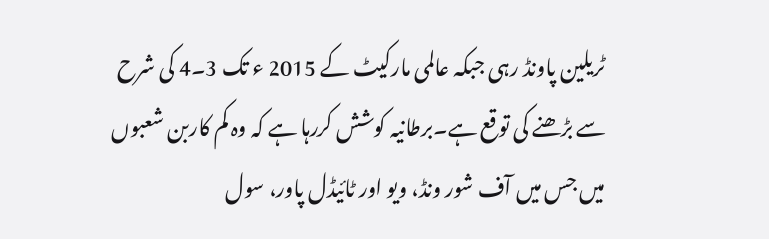ٹریلین پاونڈ رہی جبکہ عالمی مارکیٹ کے 2015 ء تک 3۔4 کی شرح سے بڑھنے کی توقع ہے۔برطانیہ کوشش کررہا ہے کہ وہ کم کاربن شعبوں میں جس میں آف شور ونڈ، ویو اور ٹائیڈل پاور، سول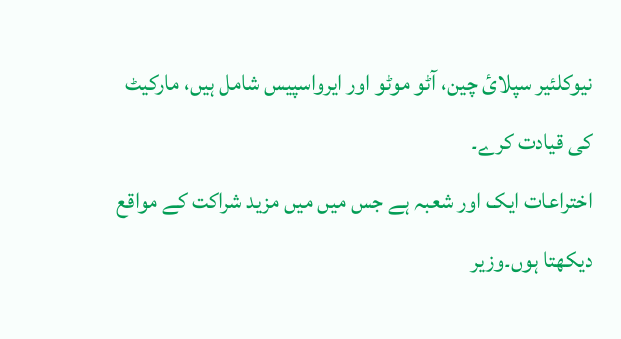نیوکلئیر سپلائ چین، آٹو موٹو اور ایرواسپیس شامل ہیں، مارکیٹ کی قیادت کرے۔
اختراعات ایک اور شعبہ ہے جس میں میں مزید شراکت کے مواقع دیکھتا ہوں۔وزیر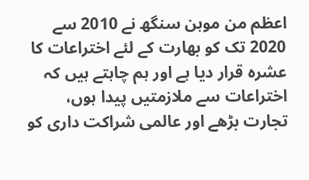اعظم من موہن سنگھ نے 2010 سے 2020 تک کو بھارت کے لئے اختراعات کا عشرہ قرار دیا ہے اور ہم چاہتے ہیں کہ اختراعات سے ملازمتیں پیدا ہوں، تجارت بڑھے اور عالمی شراکت داری کو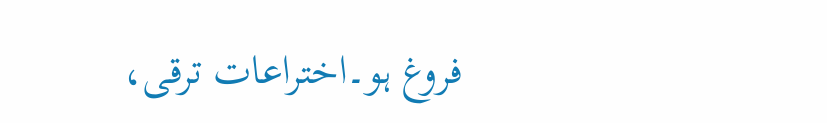فروغ ہو۔اختراعات ترقی،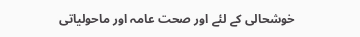خوشحالی کے لئے اور صحت عامہ اور ماحولیاتی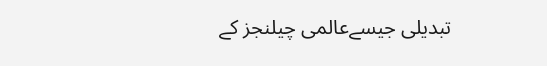تبدیلی جیسےعالمی چیلنجز کے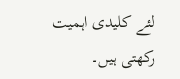لئے کلیدی اہمیت رکھتی ہیں۔